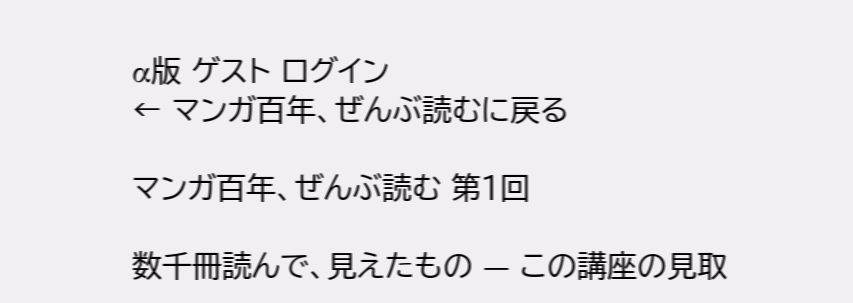α版 ゲスト ログイン
← マンガ百年、ぜんぶ読むに戻る

マンガ百年、ぜんぶ読む 第1回

数千冊読んで、見えたもの — この講座の見取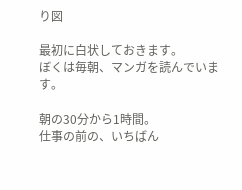り図

最初に白状しておきます。
ぼくは毎朝、マンガを読んでいます。

朝の30分から1時間。
仕事の前の、いちばん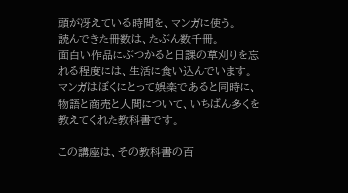頭が冴えている時間を、マンガに使う。
読んできた冊数は、たぶん数千冊。
面白い作品にぶつかると日課の草刈りを忘れる程度には、生活に食い込んでいます。
マンガはぼくにとって娯楽であると同時に、物語と商売と人間について、いちばん多くを教えてくれた教科書です。

この講座は、その教科書の百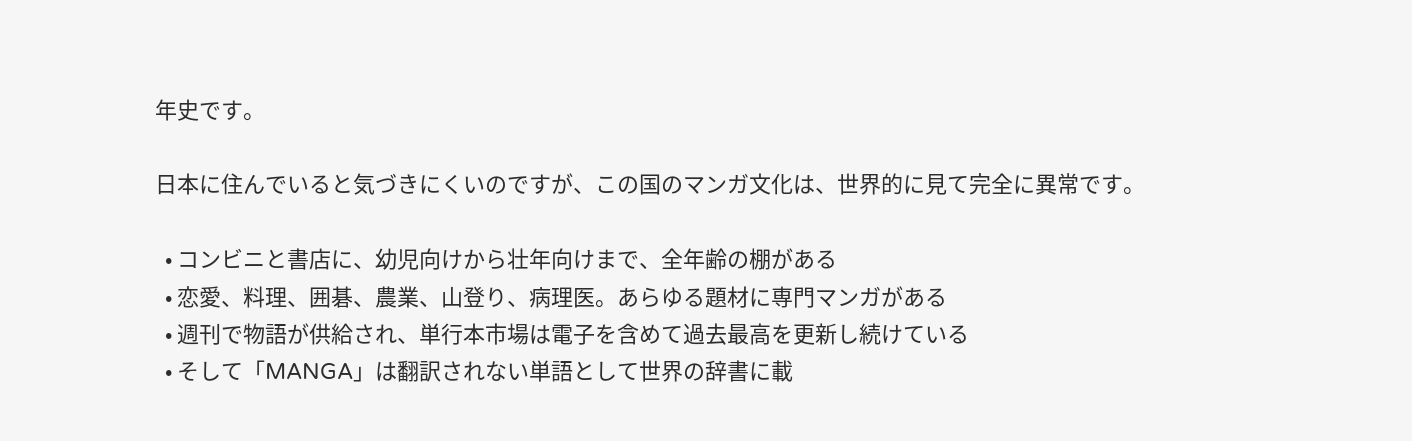年史です。

日本に住んでいると気づきにくいのですが、この国のマンガ文化は、世界的に見て完全に異常です。

  • コンビニと書店に、幼児向けから壮年向けまで、全年齢の棚がある
  • 恋愛、料理、囲碁、農業、山登り、病理医。あらゆる題材に専門マンガがある
  • 週刊で物語が供給され、単行本市場は電子を含めて過去最高を更新し続けている
  • そして「MANGA」は翻訳されない単語として世界の辞書に載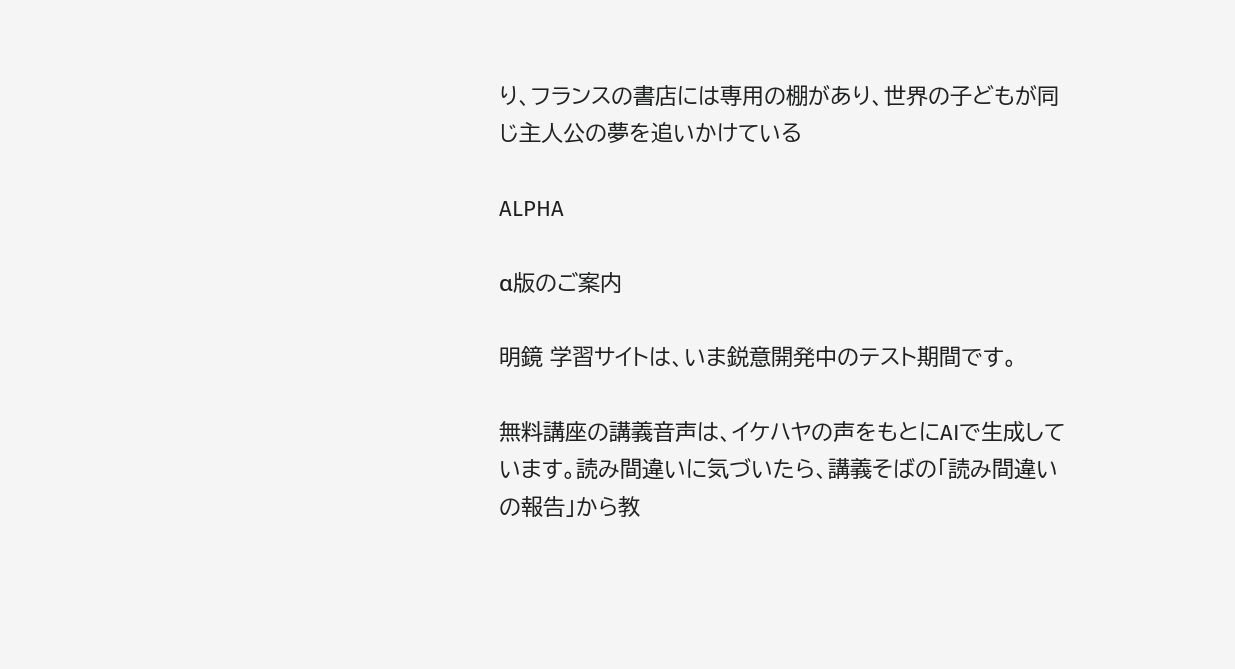り、フランスの書店には専用の棚があり、世界の子どもが同じ主人公の夢を追いかけている

ALPHA

α版のご案内

明鏡 学習サイトは、いま鋭意開発中のテスト期間です。

無料講座の講義音声は、イケハヤの声をもとにAIで生成しています。読み間違いに気づいたら、講義そばの「読み間違いの報告」から教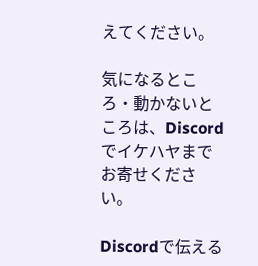えてください。

気になるところ・動かないところは、Discordでイケハヤまでお寄せください。

Discordで伝える